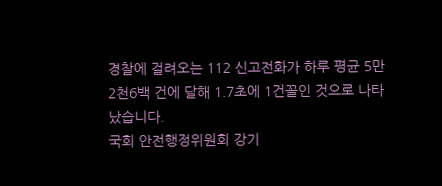경찰에 걸려오는 112 신고전화가 하루 평균 5만 2천6백 건에 달해 1.7초에 1건꼴인 것으로 나타났습니다.
국회 안전행정위원회 강기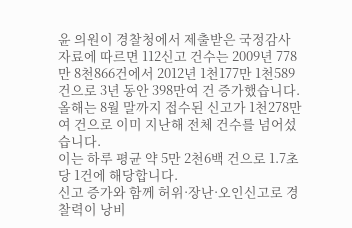윤 의원이 경찰청에서 제출받은 국정감사 자료에 따르면 112신고 건수는 2009년 778만 8천866건에서 2012년 1천177만 1천589건으로 3년 동안 398만여 건 증가했습니다.
올해는 8월 말까지 접수된 신고가 1천278만여 건으로 이미 지난해 전체 건수를 넘어섰습니다.
이는 하루 평균 약 5만 2천6백 건으로 1.7초당 1건에 해당합니다.
신고 증가와 함께 허위·장난·오인신고로 경찰력이 낭비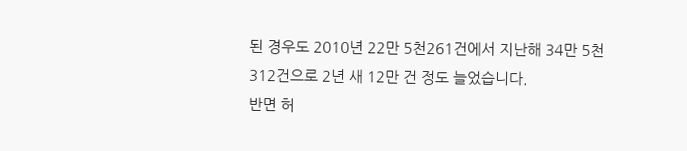된 경우도 2010년 22만 5천261건에서 지난해 34만 5천312건으로 2년 새 12만 건 정도 늘었습니다.
반면 허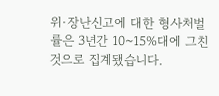위·장난신고에 대한 형사처벌률은 3년간 10~15%대에 그친 것으로 집계됐습니다.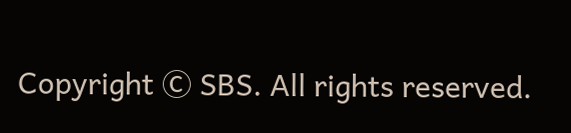Copyright Ⓒ SBS. All rights reserved.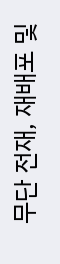무단 전재, 재배포 및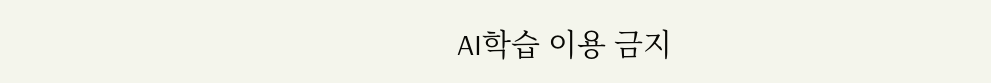AI학습 이용 금지